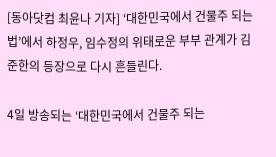[동아닷컴 최윤나 기자] ‘대한민국에서 건물주 되는 법’에서 하정우, 임수정의 위태로운 부부 관계가 김준한의 등장으로 다시 흔들린다.

4일 방송되는 ‘대한민국에서 건물주 되는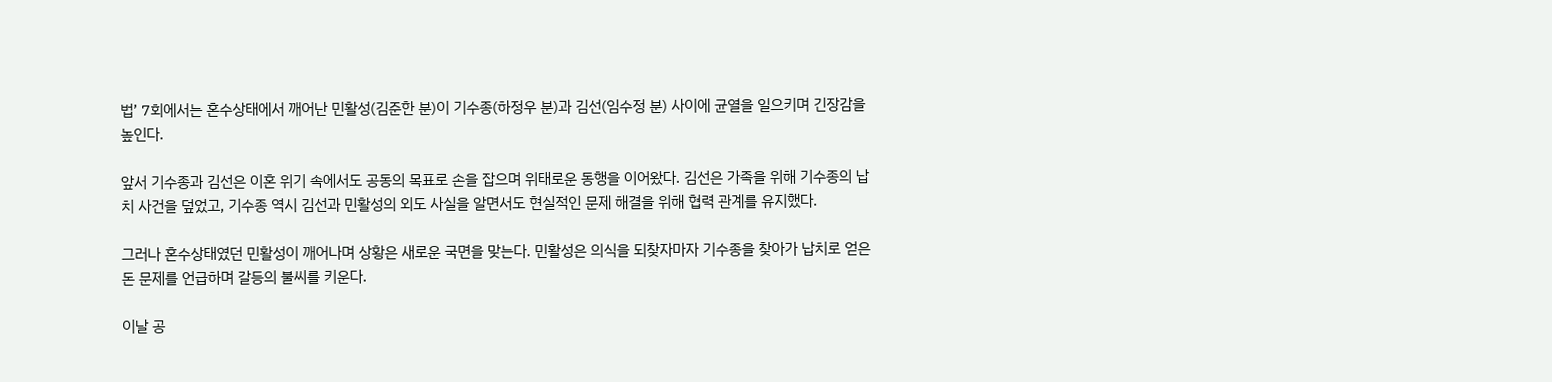법’ 7회에서는 혼수상태에서 깨어난 민활성(김준한 분)이 기수종(하정우 분)과 김선(임수정 분) 사이에 균열을 일으키며 긴장감을 높인다.

앞서 기수종과 김선은 이혼 위기 속에서도 공동의 목표로 손을 잡으며 위태로운 동행을 이어왔다. 김선은 가족을 위해 기수종의 납치 사건을 덮었고, 기수종 역시 김선과 민활성의 외도 사실을 알면서도 현실적인 문제 해결을 위해 협력 관계를 유지했다.

그러나 혼수상태였던 민활성이 깨어나며 상황은 새로운 국면을 맞는다. 민활성은 의식을 되찾자마자 기수종을 찾아가 납치로 얻은 돈 문제를 언급하며 갈등의 불씨를 키운다.

이날 공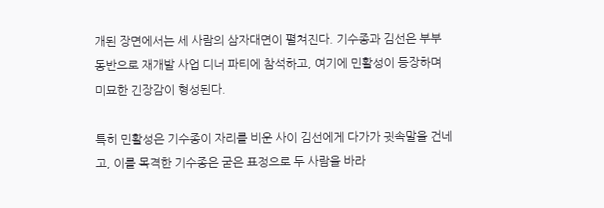개된 장면에서는 세 사람의 삼자대면이 펼쳐진다. 기수종과 김선은 부부 동반으로 재개발 사업 디너 파티에 참석하고, 여기에 민활성이 등장하며 미묘한 긴장감이 형성된다.

특히 민활성은 기수종이 자리를 비운 사이 김선에게 다가가 귓속말을 건네고, 이를 목격한 기수종은 굳은 표정으로 두 사람을 바라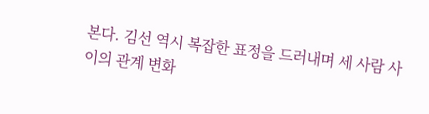본다. 김선 역시 복잡한 표정을 드러내며 세 사람 사이의 관계 변화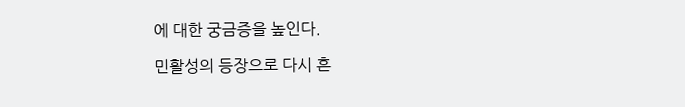에 대한 궁금증을 높인다.

민활성의 등장으로 다시 흔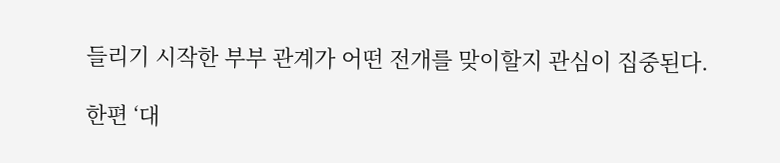들리기 시작한 부부 관계가 어떤 전개를 맞이할지 관심이 집중된다.

한편 ‘대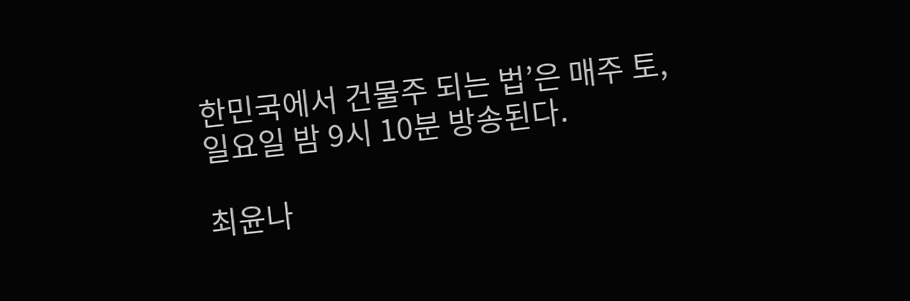한민국에서 건물주 되는 법’은 매주 토, 일요일 밤 9시 10분 방송된다.

최윤나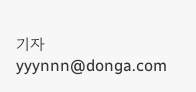기자 yyynnn@donga.com